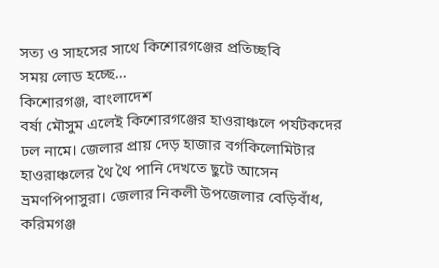সত্য ও সাহসের সাথে কিশোরগঞ্জের প্রতিচ্ছবি
সময় লোড হচ্ছে...
কিশোরগঞ্জ, বাংলাদেশ
বর্ষা মৌসুম এলেই কিশোরগঞ্জের হাওরাঞ্চলে পর্যটকদের ঢল নামে। জেলার প্রায় দেড় হাজার বর্গকিলোমিটার হাওরাঞ্চলের থৈ থৈ পানি দেখতে ছুটে আসেন ভ্রমণপিপাসুরা। জেলার নিকলী উপজেলার বেড়িবাঁধ, করিমগঞ্জ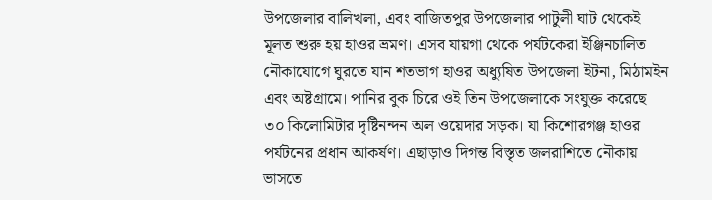উপজেলার বালিখলা, এবং বাজিতপুর উপজেলার পাটুলী ঘাট থেকেই মূলত শুরু হয় হাওর ভ্রমণ। এসব যায়গা থেকে পর্যটকেরা ইঞ্জিনচালিত নৌকাযোগে ঘুরতে যান শতভাগ হাওর অধ্যুষিত উপজেলা ইটনা, মিঠামইন এবং অষ্টগ্রামে। পানির বুক চিরে ওই তিন উপজেলাকে সংযুক্ত করেছে ৩০ কিলোমিটার দৃষ্টিনন্দন অল ওয়েদার সড়ক। যা কিশোরগঞ্জ হাওর পর্যটনের প্রধান আকর্ষণ। এছাড়াও দিগন্ত বিস্তৃত জলরাশিতে নৌকায় ভাসতে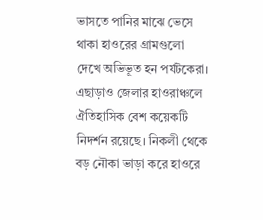ভাসতে পানির মাঝে ভেসে থাকা হাওরের গ্রামগুলো দেখে অভিভূত হন পর্যটকেরা। এছাড়াও জেলার হাওরাঞ্চলে ঐতিহাসিক বেশ কয়েকটি নিদর্শন রয়েছে। নিকলী থেকে বড় নৌকা ভাড়া করে হাওরে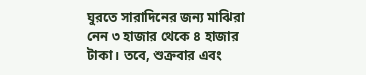ঘুরতে সারাদিনের জন্য মাঝিরা নেন ৩ হাজার থেকে ৪ হাজার টাকা। তবে, শুক্রবার এবং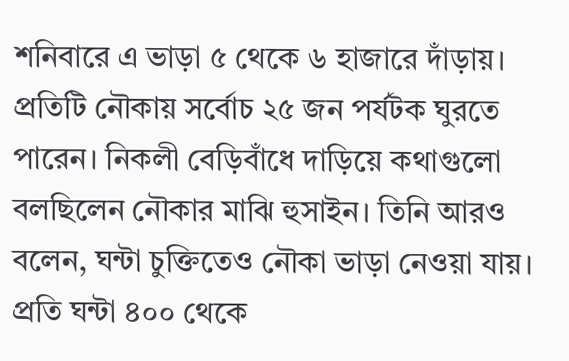শনিবারে এ ভাড়া ৫ থেকে ৬ হাজারে দাঁড়ায়। প্রতিটি নৌকায় সর্বোচ ২৫ জন পর্যটক ঘুরতে পারেন। নিকলী বেড়িবাঁধে দাড়িয়ে কথাগুলো বলছিলেন নৌকার মাঝি হুসাইন। তিনি আরও বলেন, ঘন্টা চুক্তিতেও নৌকা ভাড়া নেওয়া যায়। প্রতি ঘন্টা ৪০০ থেকে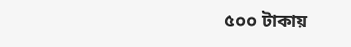৫০০ টাকায়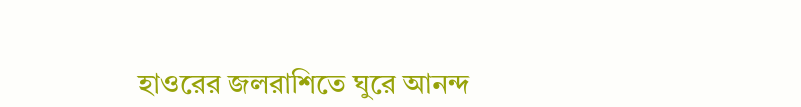হাওরের জলরাশিতে ঘুরে আনন্দ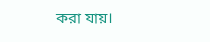করা যায়।